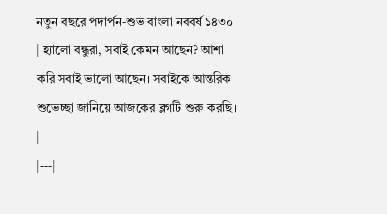নতুন বছরে পদার্পন-শুভ বাংলা নববর্ষ ১৪৩০
| হ্যালো বন্ধুরা, সবাই কেমন আছেন? আশা করি সবাই ভালো আছেন। সবাইকে আন্তরিক শুভেচ্ছা জানিয়ে আজকের ব্লগটি শুরু করছি। |
|---|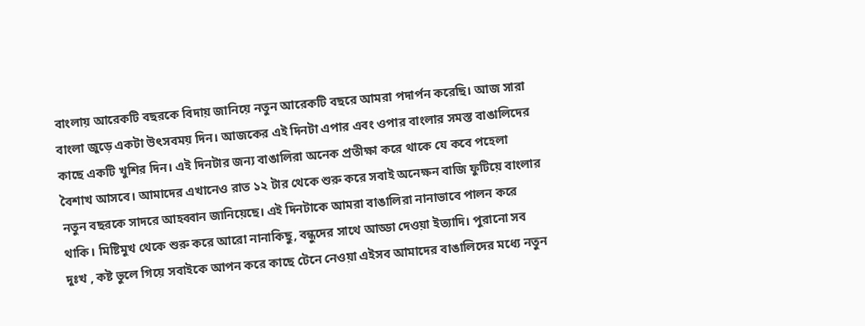বাংলায় আরেকটি বছরকে বিদায় জানিয়ে নতুন আরেকটি বছরে আমরা পদার্পন করেছি। আজ সারা বাংলা জুড়ে একটা উৎসবময় দিন। আজকের এই দিনটা এপার এবং ওপার বাংলার সমস্ত বাঙালিদের কাছে একটি খুশির দিন। এই দিনটার জন্য বাঙালিরা অনেক প্রতীক্ষা করে থাকে যে কবে পহেলা বৈশাখ আসবে। আমাদের এখানেও রাত ১২ টার থেকে শুরু করে সবাই অনেক্ষন বাজি ফুটিয়ে বাংলার নতুন বছরকে সাদরে আহব্বান জানিয়েছে। এই দিনটাকে আমরা বাঙালিরা নানাভাবে পালন করে থাকি। মিষ্টিমুখ থেকে শুরু করে আরো নানাকিছু, বন্ধুদের সাথে আড্ডা দেওয়া ইত্যাদি। পুরানো সব দুঃখ , কষ্ট ভুলে গিয়ে সবাইকে আপন করে কাছে টেনে নেওয়া এইসব আমাদের বাঙালিদের মধ্যে নতুন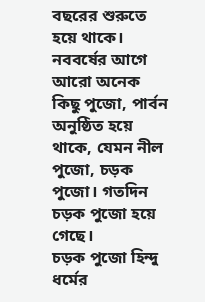বছরের শুরুতে হয়ে থাকে। নববর্ষের আগে আরো অনেক কিছু পুজো, পার্বন অনুষ্ঠিত হয়ে থাকে, যেমন নীল পুজো, চড়ক পুজো। গতদিন চড়ক পুজো হয়ে গেছে।
চড়ক পুজো হিন্দু ধর্মের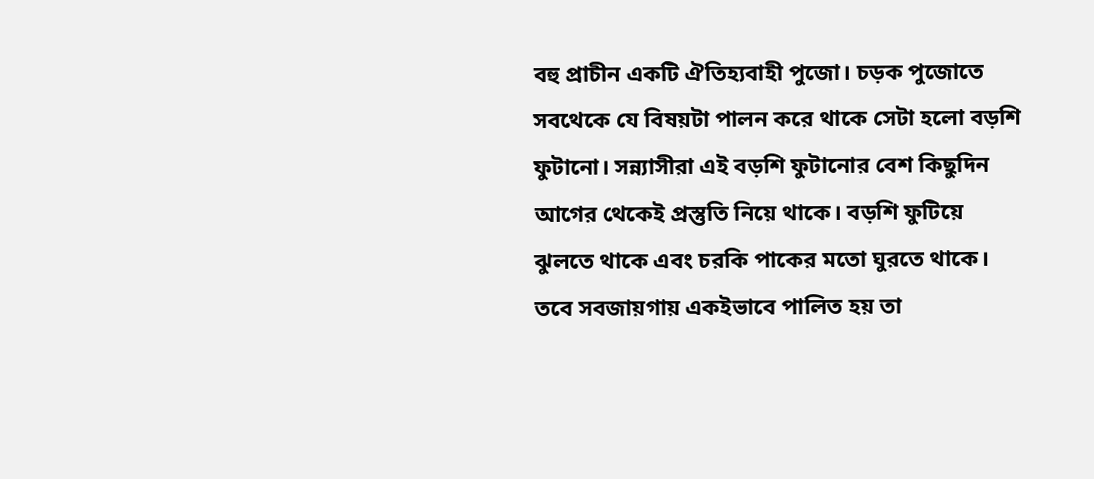বহু প্রাচীন একটি ঐতিহ্যবাহী পুজো। চড়ক পুজোতে সবথেকে যে বিষয়টা পালন করে থাকে সেটা হলো বড়শি ফুটানো। সন্ন্যাসীরা এই বড়শি ফুটানোর বেশ কিছুদিন আগের থেকেই প্রস্তুতি নিয়ে থাকে। বড়শি ফুটিয়ে ঝুলতে থাকে এবং চরকি পাকের মতো ঘুরতে থাকে। তবে সবজায়গায় একইভাবে পালিত হয় তা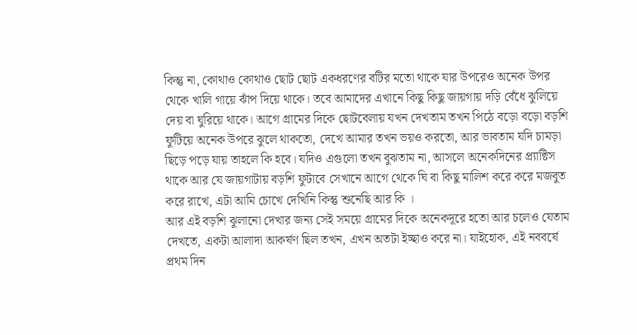কিন্তু না, কোথাও কোথাও ছোট ছোট একধরণের বটির মতো থাকে যার উপরেও অনেক উপর থেকে খালি গায়ে ঝাঁপ দিয়ে থাকে। তবে আমাদের এখানে কিছু কিছু জায়গায় দড়ি বেঁধে ঝুলিয়ে দেয় বা ঘুরিয়ে থাকে। আগে গ্রামের দিকে ছোটবেলায় যখন দেখতাম তখন পিঠে বড়ো বড়ো বড়শি ফুটিয়ে অনেক উপরে ঝুলে থাকতো, দেখে আমার তখন ভয়ও করতো, আর ভাবতাম যদি চামড়া ছিড়ে পড়ে যায় তাহলে কি হবে। যদিও এগুলো তখন বুঝতাম না, আসলে অনেকদিনের প্র্যাক্টিস থাকে আর যে জায়গাটায় বড়শি ফুটাবে সেখানে আগে থেকে ঘি বা কিছু মালিশ করে করে মজবুত করে রাখে, এটা আমি চোখে দেখিনি কিন্তু শুনেছি আর কি ।
আর এই বড়শি ঝুলানো দেখার জন্য সেই সময়ে গ্রামের দিকে অনেকদূরে হতো আর চলেও যেতাম দেখতে, একটা আলাদা আকর্ষণ ছিল তখন, এখন অতটা ইচ্ছাও করে না। যাইহোক, এই নববর্ষে প্রথম দিন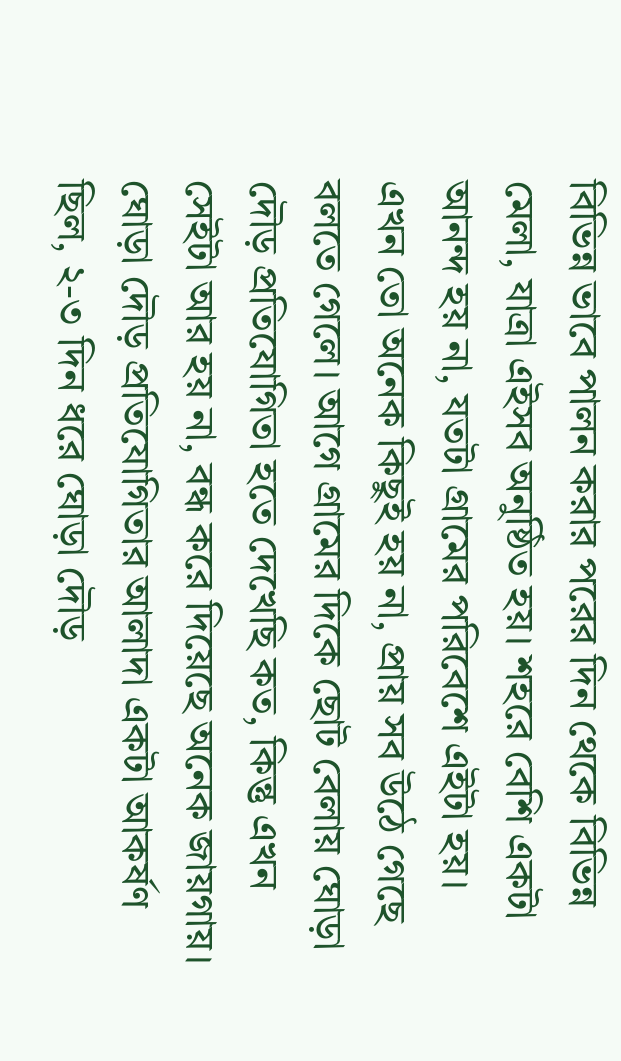বিভিন্ন ভাবে পালন করার পরের দিন থেকে বিভিন্ন মেলা, যাত্রা এইসব অনুষ্ঠিত হয়। শহরে বেশি একটা আনন্দ হয় না, যতটা গ্রামের পরিবেশে এইটা হয়। এখন তো অনেক কিছুই হয় না, প্রায় সব উঠে গেছে বলতে গেলে। আগে গ্রামের দিকে ছোট বেলায় ঘোড়া দৌড় প্রতিযোগিতা হতে দেখেছি কত, কিন্তু এখন সেইটা আর হয় না, বন্ধ করে দিয়েছে অনেক জায়গায়। ঘোড়া দৌড় প্রতিযোগিতার আলাদা একটা আকর্ষণ ছিল, ২-৩ দিন ধরে ঘোড়া দৌড়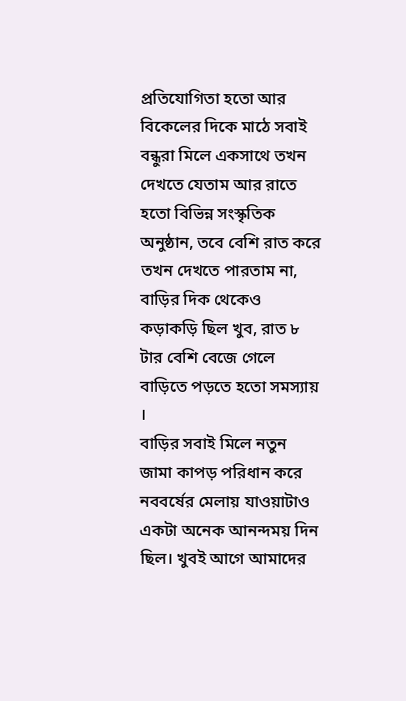প্রতিযোগিতা হতো আর বিকেলের দিকে মাঠে সবাই বন্ধুরা মিলে একসাথে তখন দেখতে যেতাম আর রাতে হতো বিভিন্ন সংস্কৃতিক অনুষ্ঠান, তবে বেশি রাত করে তখন দেখতে পারতাম না, বাড়ির দিক থেকেও কড়াকড়ি ছিল খুব, রাত ৮ টার বেশি বেজে গেলে বাড়িতে পড়তে হতো সমস্যায় ।
বাড়ির সবাই মিলে নতুন জামা কাপড় পরিধান করে নববর্ষের মেলায় যাওয়াটাও একটা অনেক আনন্দময় দিন ছিল। খুবই আগে আমাদের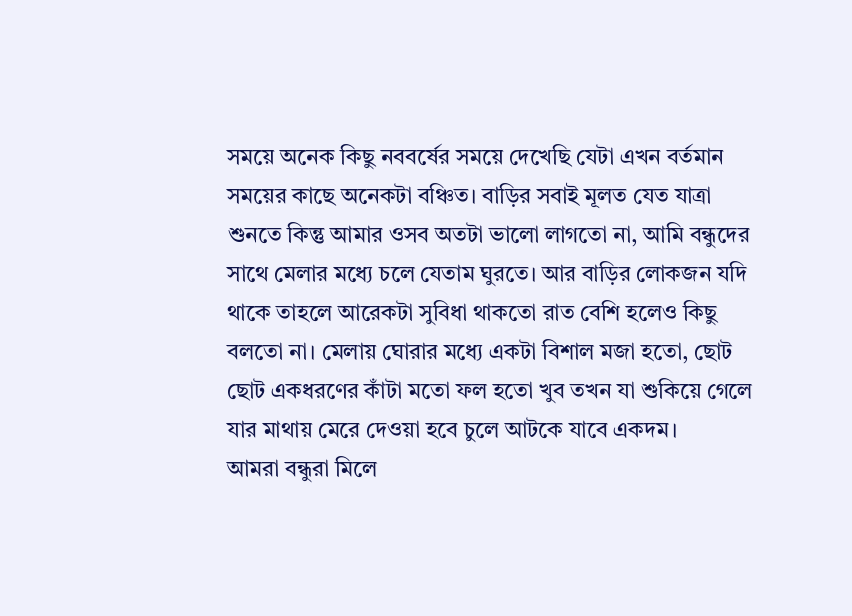সময়ে অনেক কিছু নববর্ষের সময়ে দেখেছি যেটা এখন বর্তমান সময়ের কাছে অনেকটা বঞ্চিত। বাড়ির সবাই মূলত যেত যাত্রা শুনতে কিন্তু আমার ওসব অতটা ভালো লাগতো না, আমি বন্ধুদের সাথে মেলার মধ্যে চলে যেতাম ঘুরতে। আর বাড়ির লোকজন যদি থাকে তাহলে আরেকটা সুবিধা থাকতো রাত বেশি হলেও কিছু বলতো না। মেলায় ঘোরার মধ্যে একটা বিশাল মজা হতো, ছোট ছোট একধরণের কাঁটা মতো ফল হতো খুব তখন যা শুকিয়ে গেলে যার মাথায় মেরে দেওয়া হবে চুলে আটকে যাবে একদম।
আমরা বন্ধুরা মিলে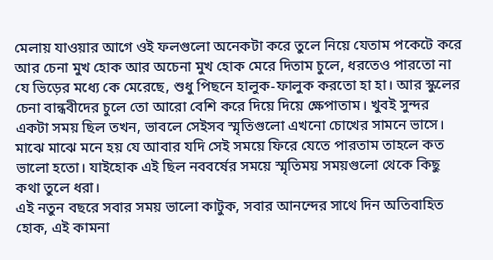মেলায় যাওয়ার আগে ওই ফলগুলো অনেকটা করে তুলে নিয়ে যেতাম পকেটে করে আর চেনা মুখ হোক আর অচেনা মুখ হোক মেরে দিতাম চুলে, ধরতেও পারতো না যে ভিড়ের মধ্যে কে মেরেছে, শুধু পিছনে হালুক-ফালুক করতো হা হা। আর স্কুলের চেনা বান্ধবীদের চুলে তো আরো বেশি করে দিয়ে দিয়ে ক্ষেপাতাম। খুবই সুন্দর একটা সময় ছিল তখন, ভাবলে সেইসব স্মৃতিগুলো এখনো চোখের সামনে ভাসে। মাঝে মাঝে মনে হয় যে আবার যদি সেই সময়ে ফিরে যেতে পারতাম তাহলে কত ভালো হতো। যাইহোক এই ছিল নববর্ষের সময়ে স্মৃতিময় সময়গুলো থেকে কিছু কথা তুলে ধরা।
এই নতুন বছরে সবার সময় ভালো কাটুক, সবার আনন্দের সাথে দিন অতিবাহিত হোক, এই কামনা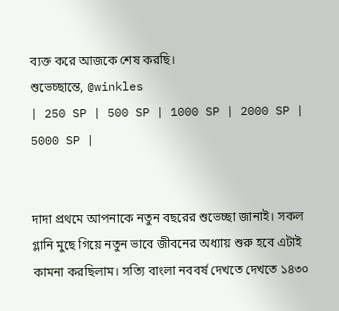ব্যক্ত করে আজকে শেষ করছি।
শুভেচ্ছান্তে, @winkles
| 250 SP | 500 SP | 1000 SP | 2000 SP | 5000 SP |


দাদা প্রথমে আপনাকে নতুন বছরের শুভেচ্ছা জানাই। সকল গ্লানি মুছে গিয়ে নতুন ভাবে জীবনের অধ্যায় শুরু হবে এটাই কামনা করছিলাম। সত্যি বাংলা নববর্ষ দেখতে দেখতে ১৪৩০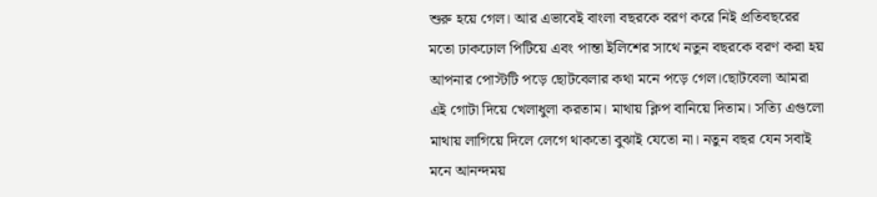শুরু হয়ে গেল। আর এভাবেই বাংলা বছরকে বরণ করে নিই প্রতিবছরের মতো ঢাকঢোল পিটিয়ে এবং পান্তা ইলিশের সাথে নতুন বছরকে বরণ করা হয় আপনার পোস্টটি পড়ে ছোটবেলার কথা মনে পড়ে গেল।ছোটবেলা আমরা এই গোটা দিয়ে খেলাধুলা করতাম। মাথায় ক্লিপ বানিয়ে দিতাম। সত্যি এগুলো মাথায় লাগিয়ে দিলে লেগে থাকতো বুঝাই যেতো না। নতুন বছর যেন সবাই মনে আনন্দময়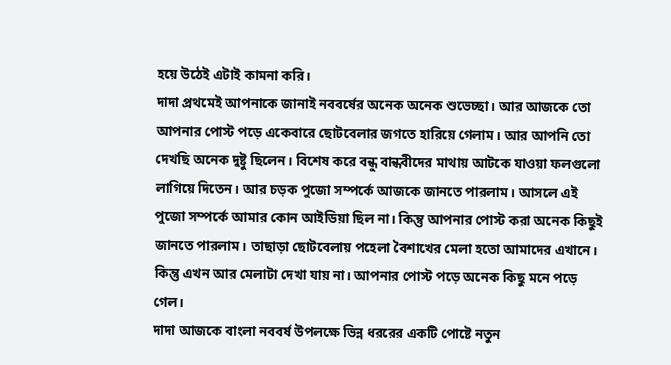হয়ে উঠেই এটাই কামনা করি।
দাদা প্রথমেই আপনাকে জানাই নববর্ষের অনেক অনেক শুভেচ্ছা। আর আজকে তো আপনার পোস্ট পড়ে একেবারে ছোটবেলার জগতে হারিয়ে গেলাম। আর আপনি তো দেখছি অনেক দুষ্টু ছিলেন। বিশেষ করে বন্ধু বান্ধবীদের মাথায় আটকে যাওয়া ফলগুলো লাগিয়ে দিতেন। আর চড়ক পুজো সম্পর্কে আজকে জানতে পারলাম। আসলে এই পুজো সম্পর্কে আমার কোন আইডিয়া ছিল না। কিন্তু আপনার পোস্ট করা অনেক কিছুই জানতে পারলাম। তাছাড়া ছোটবেলায় পহেলা বৈশাখের মেলা হতো আমাদের এখানে। কিন্তু এখন আর মেলাটা দেখা যায় না। আপনার পোস্ট পড়ে অনেক কিছু মনে পড়ে গেল।
দাদা আজকে বাংলা নববর্ষ উপলক্ষে ভিন্ন ধররের একটি পোষ্টে নতুন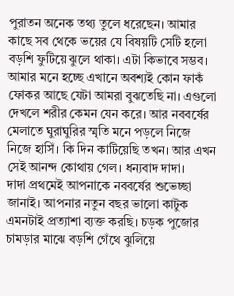পুরাতন অনেক তথ্য তুলে ধরেছেন। আমার কাছে সব থেকে ভয়ের যে বিষয়টি সেটি হলো বড়শি ফুটিয়ে ঝুলে থাকা। এটা কিভাবে সম্ভব। আমার মনে হচ্ছে এখানে অবশ্যই কোন ফাকঁ ফোকর আছে যেটা আমরা বুঝতেছি না। এগুলো দেখলে শরীর কেমন যেন করে। আর নববর্ষের মেলাতে ঘুরাঘুরির স্মৃতি মনে পড়লে নিজে নিজে হাসিঁ। কি দিন কাটিয়েছি তখন। আর এখন সেই আনন্দ কোথায় গেল। ধন্যবাদ দাদা।
দাদা প্রথমেই আপনাকে নববর্ষের শুভেচ্ছা জানাই। আপনার নতুন বছর ভালো কাটুক এমনটাই প্রত্যাশা ব্যক্ত করছি। চড়ক পুজোর চামড়ার মাঝে বড়শি গেঁথে ঝুলিয়ে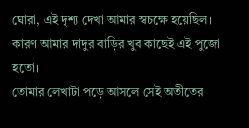ঘোরা, এই দৃশ্য দেখা আমার স্বচক্ষে হয়েছিল। কারণ আমার দাদুর বাড়ির খুব কাছেই এই পুজো হতো।
তোমার লেখাটা পড়ে আসলে সেই অতীতের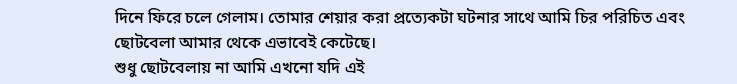দিনে ফিরে চলে গেলাম। তোমার শেয়ার করা প্রত্যেকটা ঘটনার সাথে আমি চির পরিচিত এবং ছোটবেলা আমার থেকে এভাবেই কেটেছে।
শুধু ছোটবেলায় না আমি এখনো যদি এই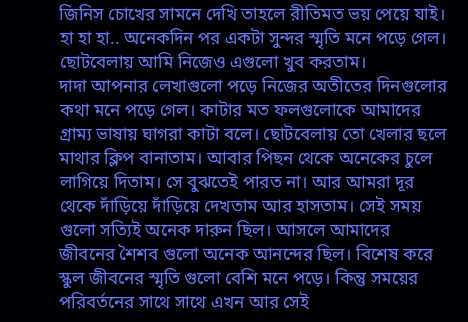জিনিস চোখের সামনে দেখি তাহলে রীতিমত ভয় পেয়ে যাই।
হা হা হা.. অনেকদিন পর একটা সুন্দর স্মৃতি মনে পড়ে গেল। ছোটবেলায় আমি নিজেও এগুলো খুব করতাম।
দাদা আপনার লেখাগুলো পড়ে নিজের অতীতের দিনগুলোর কথা মনে পড়ে গেল। কাটার মত ফলগুলোকে আমাদের গ্রাম্য ভাষায় ঘাগরা কাটা বলে। ছোটবেলায় তো খেলার ছলে মাথার ক্লিপ বানাতাম। আবার পিছন থেকে অনেকের চুলে লাগিয়ে দিতাম। সে বুঝতেই পারত না। আর আমরা দূর থেকে দাঁড়িয়ে দাঁড়িয়ে দেখতাম আর হাসতাম। সেই সময় গুলো সত্যিই অনেক দারুন ছিল। আসলে আমাদের জীবনের শৈশব গুলো অনেক আনন্দের ছিল। বিশেষ করে স্কুল জীবনের স্মৃতি গুলো বেশি মনে পড়ে। কিন্তু সময়ের পরিবর্তনের সাথে সাথে এখন আর সেই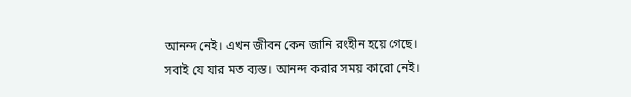আনন্দ নেই। এখন জীবন কেন জানি রংহীন হয়ে গেছে। সবাই যে যার মত ব্যস্ত। আনন্দ করার সময় কারো নেই।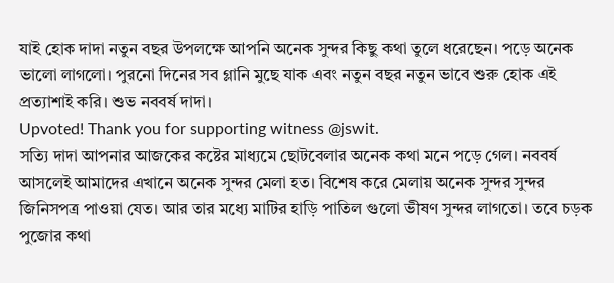যাই হোক দাদা নতুন বছর উপলক্ষে আপনি অনেক সুন্দর কিছু কথা তুলে ধরেছেন। পড়ে অনেক ভালো লাগলো। পুরনো দিনের সব গ্লানি মুছে যাক এবং নতুন বছর নতুন ভাবে শুরু হোক এই প্রত্যাশাই করি। শুভ নববর্ষ দাদা।
Upvoted! Thank you for supporting witness @jswit.
সত্যি দাদা আপনার আজকের কষ্টের মাধ্যমে ছোটবেলার অনেক কথা মনে পড়ে গেল। নববর্ষ আসলেই আমাদের এখানে অনেক সুন্দর মেলা হত। বিশেষ করে মেলায় অনেক সুন্দর সুন্দর জিনিসপত্র পাওয়া যেত। আর তার মধ্যে মাটির হাড়ি পাতিল গুলো ভীষণ সুন্দর লাগতো। তবে চড়ক পুজোর কথা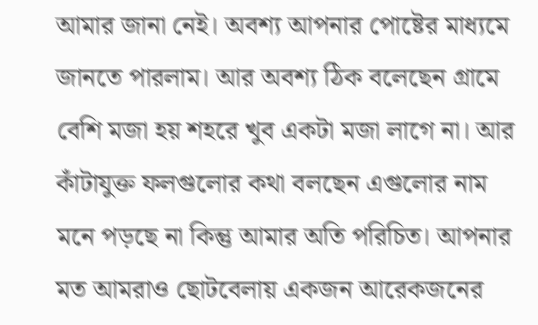আমার জানা নেই। অবশ্য আপনার পোষ্টের মাধ্যমে জানতে পারলাম। আর অবশ্য ঠিক বলেছেন গ্রামে বেশি মজা হয় শহরে খুব একটা মজা লাগে না। আর কাঁটাযুক্ত ফলগুলোর কথা বলছেন এগুলোর নাম মনে পড়ছে না কিন্তু আমার অতি পরিচিত। আপনার মত আমরাও ছোটবেলায় একজন আরেকজনের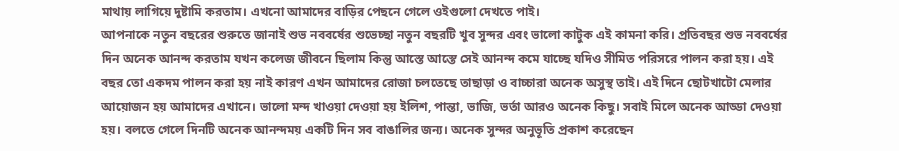মাথায় লাগিয়ে দুষ্টামি করতাম। এখনো আমাদের বাড়ির পেছনে গেলে ওইগুলো দেখতে পাই।
আপনাকে নতুন বছরের শুরুতে জানাই শুভ নববর্ষের শুভেচ্ছা নতুন বছরটি খুব সুন্দর এবং ভালো কাটুক এই কামনা করি। প্রতিবছর শুভ নববর্ষের দিন অনেক আনন্দ করতাম যখন কলেজ জীবনে ছিলাম কিন্তু আস্তে আস্তে সেই আনন্দ কমে যাচ্ছে যদিও সীমিত পরিসরে পালন করা হয়। এই বছর তো একদম পালন করা হয় নাই কারণ এখন আমাদের রোজা চলতেছে তাছাড়া ও বাচ্চারা অনেক অসুস্থ তাই। এই দিনে ছোটখাটো মেলার আয়োজন হয় আমাদের এখানে। ভালো মন্দ খাওয়া দেওয়া হয় ইলিশ, পান্তা, ভাজি, ভর্তা আরও অনেক কিছু। সবাই মিলে অনেক আড্ডা দেওয়া হয়। বলতে গেলে দিনটি অনেক আনন্দময় একটি দিন সব বাঙালির জন্য। অনেক সুন্দর অনুভূতি প্রকাশ করেছেন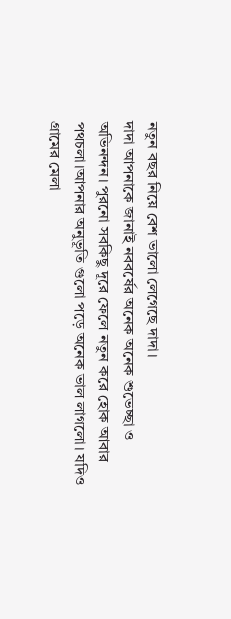নতুন বছর নিয়ে বেশ ভালো লেগেছে দাদা।
দাদা আপনাকে জানাই নববর্ষের অনেক অনেক শুভেচ্ছা ও অভিনন্দন। পুরনো সবকিছু দূরে ফেলে নতুন করে হোক আবার পথচলা।আপনার অনুভূতি গুলো পড়ে অনেক ভাল লাগলো। যদিও গ্রামের মেলা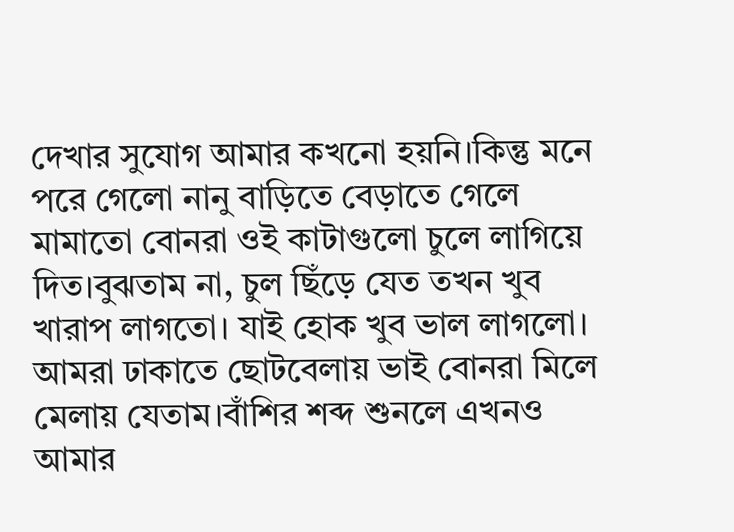দেখার সুযোগ আমার কখনো হয়নি।কিন্তু মনে পরে গেলো নানু বাড়িতে বেড়াতে গেলে মামাতো বোনরা ওই কাটাগুলো চুলে লাগিয়ে দিত।বুঝতাম না, চুল ছিঁড়ে যেত তখন খুব খারাপ লাগতো। যাই হোক খুব ভাল লাগলো। আমরা ঢাকাতে ছোটবেলায় ভাই বোনরা মিলে মেলায় যেতাম।বাঁশির শব্দ শুনলে এখনও আমার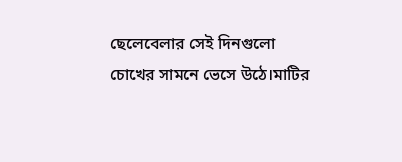ছেলেবেলার সেই দিনগুলো চোখের সামনে ভেসে উঠে।মাটির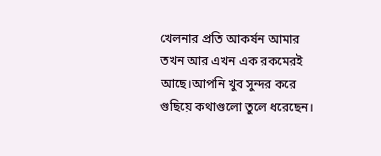খেলনার প্রতি আকর্ষন আমার তখন আর এখন এক রকমেরই আছে।আপনি খুব সুন্দর করে গুছিয়ে কথাগুলো তুলে ধরেছেন।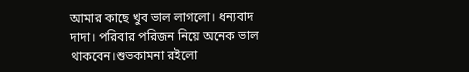আমার কাছে খুব ভাল লাগলো। ধন্যবাদ দাদা। পরিবার পরিজন নিয়ে অনেক ভাল থাকবেন।শুভকামনা রইলো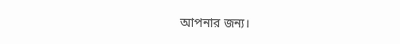আপনার জন্য।